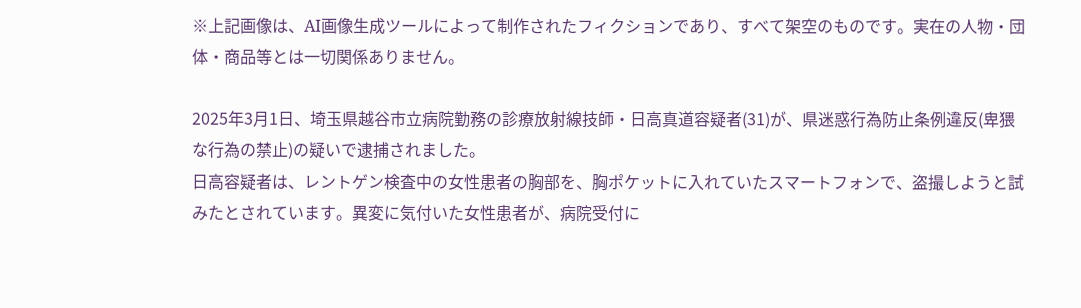※上記画像は、AI画像生成ツールによって制作されたフィクションであり、すべて架空のものです。実在の人物・団体・商品等とは一切関係ありません。

2025年3月1日、埼玉県越谷市立病院勤務の診療放射線技師・日高真道容疑者(31)が、県迷惑行為防止条例違反(卑猥な行為の禁止)の疑いで逮捕されました。
日高容疑者は、レントゲン検査中の女性患者の胸部を、胸ポケットに入れていたスマートフォンで、盗撮しようと試みたとされています。異変に気付いた女性患者が、病院受付に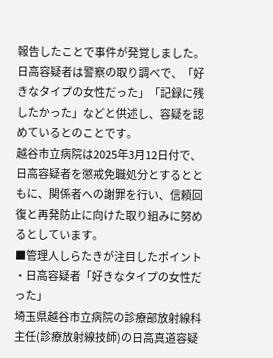報告したことで事件が発覚しました。
日高容疑者は警察の取り調べで、「好きなタイプの女性だった」「記録に残したかった」などと供述し、容疑を認めているとのことです。
越谷市立病院は2025年3月12日付で、日高容疑者を懲戒免職処分とするとともに、関係者への謝罪を行い、信頼回復と再発防止に向けた取り組みに努めるとしています。
■管理人しらたきが注目したポイント
・日高容疑者「好きなタイプの女性だった」
埼玉県越谷市立病院の診療部放射線科主任(診療放射線技師)の日高真道容疑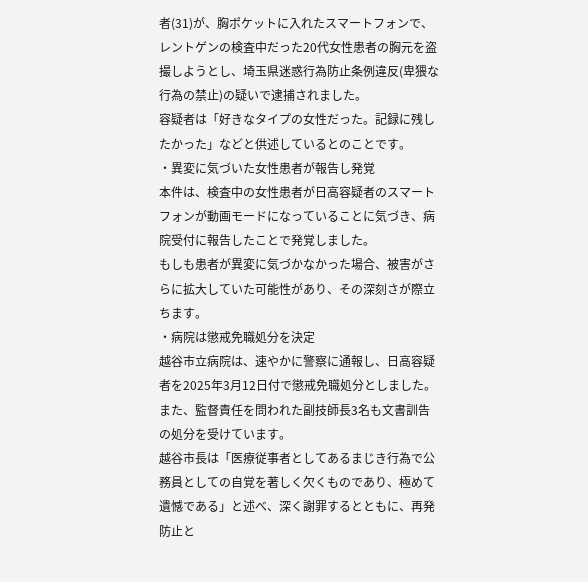者(31)が、胸ポケットに入れたスマートフォンで、レントゲンの検査中だった20代女性患者の胸元を盗撮しようとし、埼玉県迷惑行為防止条例違反(卑猥な行為の禁止)の疑いで逮捕されました。
容疑者は「好きなタイプの女性だった。記録に残したかった」などと供述しているとのことです。
・異変に気づいた女性患者が報告し発覚
本件は、検査中の女性患者が日高容疑者のスマートフォンが動画モードになっていることに気づき、病院受付に報告したことで発覚しました。
もしも患者が異変に気づかなかった場合、被害がさらに拡大していた可能性があり、その深刻さが際立ちます。
・病院は懲戒免職処分を決定
越谷市立病院は、速やかに警察に通報し、日高容疑者を2025年3月12日付で懲戒免職処分としました。
また、監督責任を問われた副技師長3名も文書訓告の処分を受けています。
越谷市長は「医療従事者としてあるまじき行為で公務員としての自覚を著しく欠くものであり、極めて遺憾である」と述べ、深く謝罪するとともに、再発防止と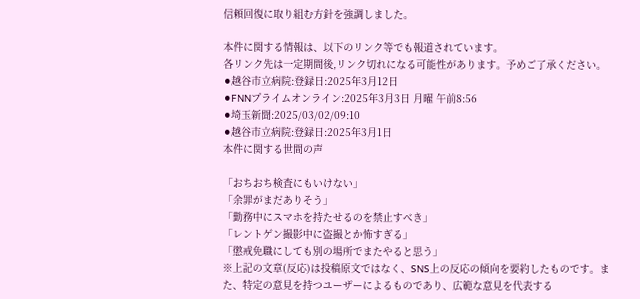信頼回復に取り組む方針を強調しました。

本件に関する情報は、以下のリンク等でも報道されています。
各リンク先は一定期間後,リンク切れになる可能性があります。予めご了承ください。
⚫越谷市立病院:登録日:2025年3月12日
⚫FNNプライムオンライン:2025年3月3日 月曜 午前8:56
⚫埼玉新聞:2025/03/02/09:10
⚫越谷市立病院:登録日:2025年3月1日
本件に関する世間の声

「おちおち検査にもいけない」
「余罪がまだありそう」
「勤務中にスマホを持たせるのを禁止すべき」
「レントゲン撮影中に盗撮とか怖すぎる」
「懲戒免職にしても別の場所でまたやると思う」
※上記の文章(反応)は投稿原文ではなく、SNS上の反応の傾向を要約したものです。また、特定の意見を持つユーザーによるものであり、広範な意見を代表する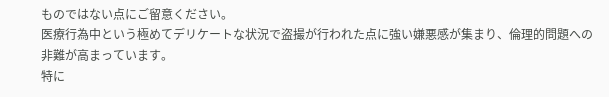ものではない点にご留意ください。
医療行為中という極めてデリケートな状況で盗撮が行われた点に強い嫌悪感が集まり、倫理的問題への非難が高まっています。
特に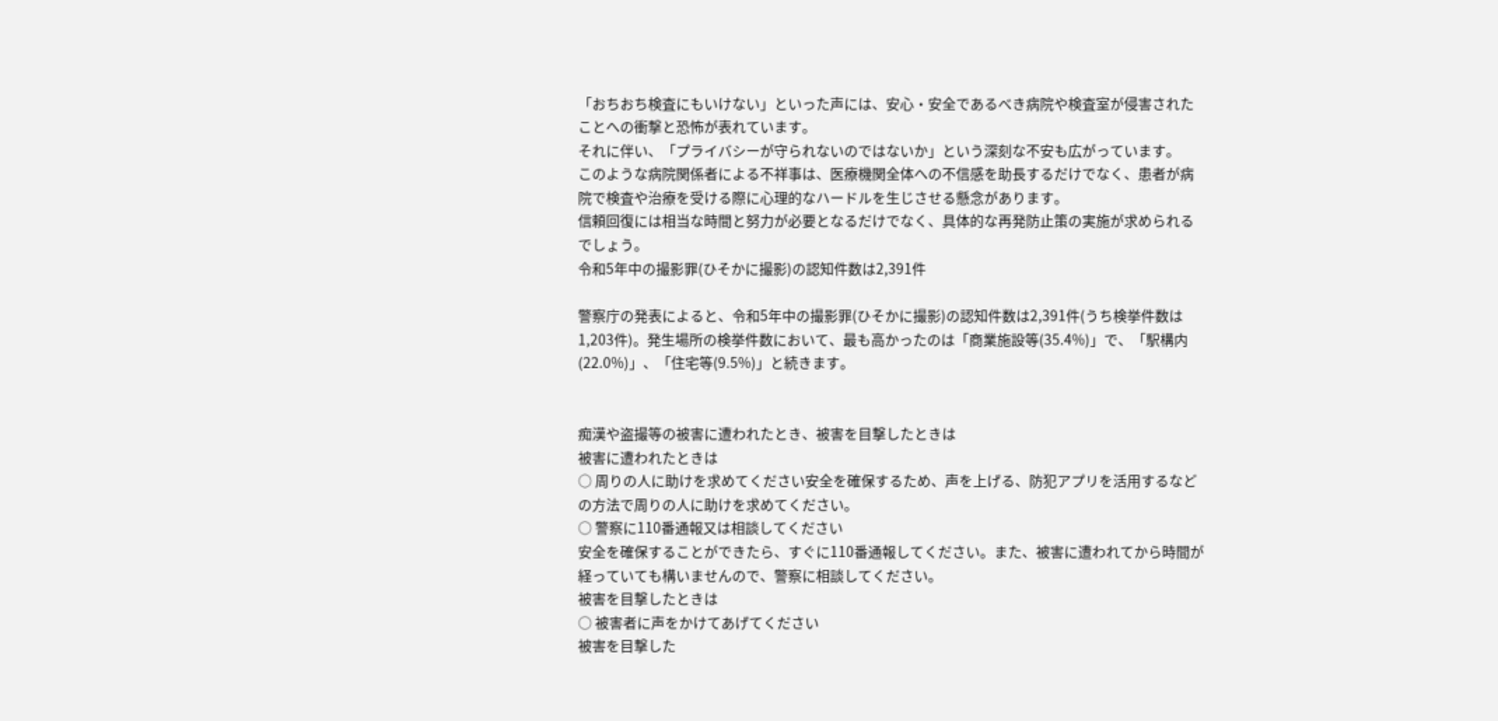「おちおち検査にもいけない」といった声には、安心・安全であるべき病院や検査室が侵害されたことへの衝撃と恐怖が表れています。
それに伴い、「プライバシーが守られないのではないか」という深刻な不安も広がっています。
このような病院関係者による不祥事は、医療機関全体への不信感を助長するだけでなく、患者が病院で検査や治療を受ける際に心理的なハードルを生じさせる懸念があります。
信頼回復には相当な時間と努力が必要となるだけでなく、具体的な再発防止策の実施が求められるでしょう。
令和5年中の撮影罪(ひそかに撮影)の認知件数は2,391件

警察庁の発表によると、令和5年中の撮影罪(ひそかに撮影)の認知件数は2,391件(うち検挙件数は1,203件)。発生場所の検挙件数において、最も高かったのは「商業施設等(35.4%)」で、「駅構内(22.0%)」、「住宅等(9.5%)」と続きます。


痴漢や盗撮等の被害に遭われたとき、被害を目撃したときは
被害に遭われたときは
○ 周りの人に助けを求めてください安全を確保するため、声を上げる、防犯アプリを活用するなどの方法で周りの人に助けを求めてください。
○ 警察に110番通報又は相談してください
安全を確保することができたら、すぐに110番通報してください。また、被害に遭われてから時間が経っていても構いませんので、警察に相談してください。
被害を目撃したときは
○ 被害者に声をかけてあげてください
被害を目撃した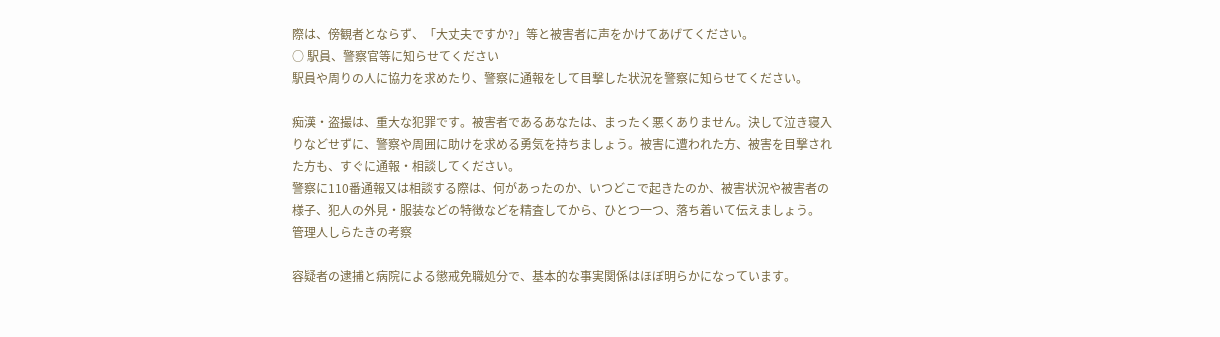際は、傍観者とならず、「大丈夫ですか?」等と被害者に声をかけてあげてください。
○ 駅員、警察官等に知らせてください
駅員や周りの人に協力を求めたり、警察に通報をして目撃した状況を警察に知らせてください。

痴漢・盗撮は、重大な犯罪です。被害者であるあなたは、まったく悪くありません。決して泣き寝入りなどせずに、警察や周囲に助けを求める勇気を持ちましょう。被害に遭われた方、被害を目撃された方も、すぐに通報・相談してください。
警察に110番通報又は相談する際は、何があったのか、いつどこで起きたのか、被害状況や被害者の様子、犯人の外見・服装などの特徴などを精査してから、ひとつ一つ、落ち着いて伝えましょう。
管理人しらたきの考察

容疑者の逮捕と病院による懲戒免職処分で、基本的な事実関係はほぼ明らかになっています。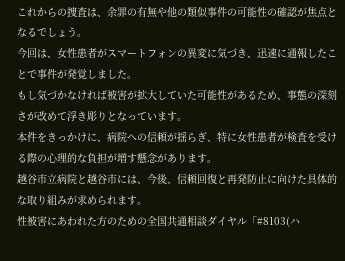これからの捜査は、余罪の有無や他の類似事件の可能性の確認が焦点となるでしょう。
今回は、女性患者がスマートフォンの異変に気づき、迅速に通報したことで事件が発覚しました。
もし気づかなければ被害が拡大していた可能性があるため、事態の深刻さが改めて浮き彫りとなっています。
本件をきっかけに、病院への信頼が揺らぎ、特に女性患者が検査を受ける際の心理的な負担が増す懸念があります。
越谷市立病院と越谷市には、今後、信頼回復と再発防止に向けた具体的な取り組みが求められます。
性被害にあわれた方のための全国共通相談ダイヤル「#8103(ハ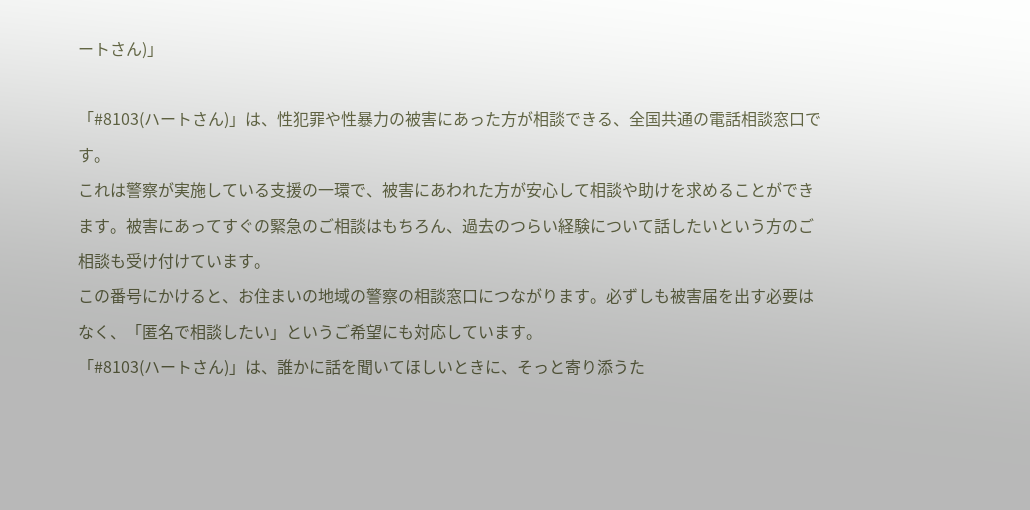ートさん)」

「#8103(ハートさん)」は、性犯罪や性暴力の被害にあった方が相談できる、全国共通の電話相談窓口です。
これは警察が実施している支援の一環で、被害にあわれた方が安心して相談や助けを求めることができます。被害にあってすぐの緊急のご相談はもちろん、過去のつらい経験について話したいという方のご相談も受け付けています。
この番号にかけると、お住まいの地域の警察の相談窓口につながります。必ずしも被害届を出す必要はなく、「匿名で相談したい」というご希望にも対応しています。
「#8103(ハートさん)」は、誰かに話を聞いてほしいときに、そっと寄り添うた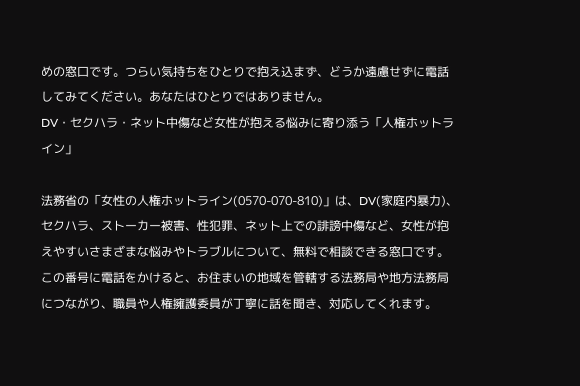めの窓口です。つらい気持ちをひとりで抱え込まず、どうか遠慮せずに電話してみてください。あなたはひとりではありません。
DV・セクハラ・ネット中傷など女性が抱える悩みに寄り添う「人権ホットライン」

法務省の「女性の人権ホットライン(0570-070-810)」は、DV(家庭内暴力)、セクハラ、ストーカー被害、性犯罪、ネット上での誹謗中傷など、女性が抱えやすいさまざまな悩みやトラブルについて、無料で相談できる窓口です。
この番号に電話をかけると、お住まいの地域を管轄する法務局や地方法務局につながり、職員や人権擁護委員が丁寧に話を聞き、対応してくれます。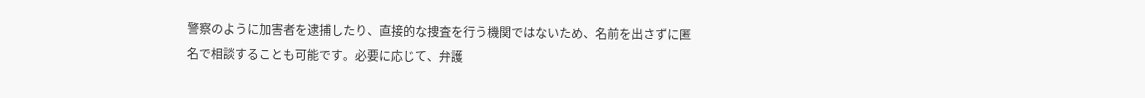警察のように加害者を逮捕したり、直接的な捜査を行う機関ではないため、名前を出さずに匿名で相談することも可能です。必要に応じて、弁護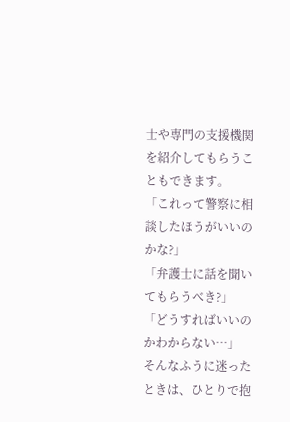士や専門の支援機関を紹介してもらうこともできます。
「これって警察に相談したほうがいいのかな?」
「弁護士に話を聞いてもらうべき?」
「どうすればいいのかわからない…」
そんなふうに迷ったときは、ひとりで抱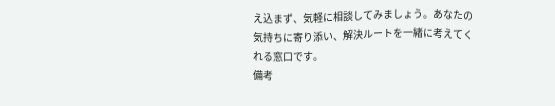え込まず、気軽に相談してみましょう。あなたの気持ちに寄り添い、解決ルートを一緒に考えてくれる窓口です。
備考